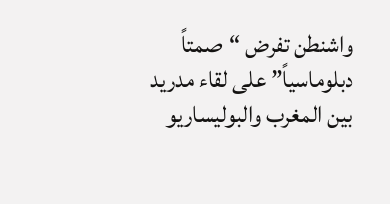واشنطن تفرض “صمتاً دبلوماسياً” على لقاء مدريد بين المغرب والبوليساريو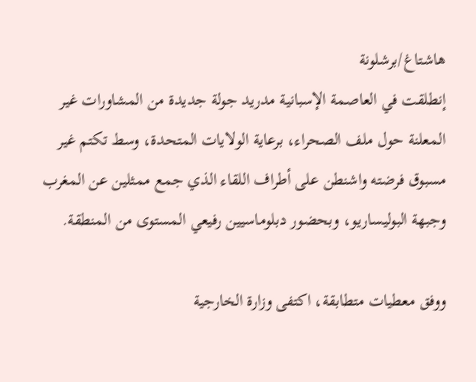هاشتاغ/برشلونة
إنطلقت في العاصمة الإسبانية مدريد جولة جديدة من المشاورات غير المعلنة حول ملف الصحراء، برعاية الولايات المتحدة، وسط تكتم غير مسبوق فرضته واشنطن على أطراف اللقاء الذي جمع ممثلين عن المغرب وجبهة البوليساريو، وبحضور دبلوماسيين رفيعي المستوى من المنطقة.

ووفق معطيات متطابقة، اكتفى وزارة الخارجية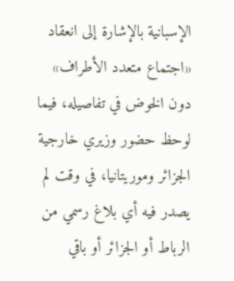الإسبانية بالإشارة إلى انعقاد «اجتماع متعدد الأطراف» دون الخوض في تفاصيله، فيما لوحظ حضور وزيري خارجية الجزائر وموريتانيا، في وقت لم يصدر فيه أي بلاغ رسمي من الرباط أو الجزائر أو باقي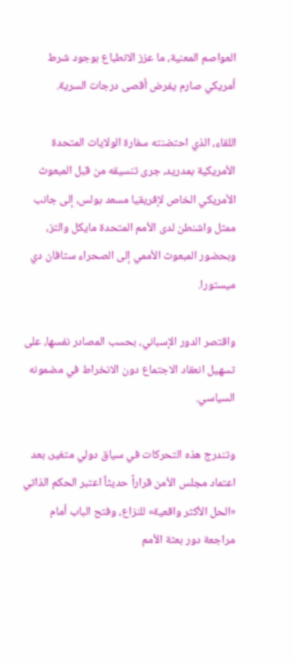العواصم المعنية، ما عزز الانطباع بوجود شرط أمريكي صارم يفرض أقصى درجات السرية.

اللقاء، الذي احتضنته سفارة الولايات المتحدة الأمريكية بمدريد، جرى تنسيقه من قبل المبعوث الأمريكي الخاص لإفريقيا مسعد بولس، إلى جانب ممثل واشنطن لدى الأمم المتحدة مايكل والتز، وبحضور المبعوث الأممي إلى الصحراء ستافان دي ميستورا.

واقتصر الدور الإسباني، بحسب المصادر نفسها، على تسهيل انعقاد الاجتماع دون الانخراط في مضمونه السياسي.

وتندرج هذه التحركات في سياق دولي متغير، بعد اعتماد مجلس الأمن قراراً حديثاً اعتبر الحكم الذاتي «الحل الأكثر واقعية» للنزاع، وفتح الباب أمام مراجعة دور بعثة الأمم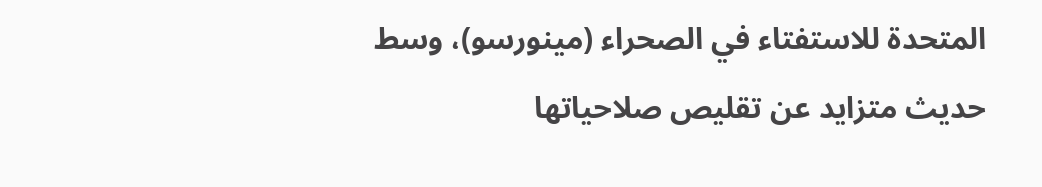المتحدة للاستفتاء في الصحراء (مينورسو)، وسط حديث متزايد عن تقليص صلاحياتها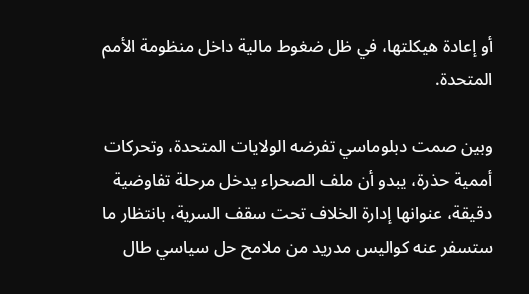أو إعادة هيكلتها، في ظل ضغوط مالية داخل منظومة الأمم المتحدة.

وبين صمت دبلوماسي تفرضه الولايات المتحدة، وتحركات أممية حذرة، يبدو أن ملف الصحراء يدخل مرحلة تفاوضية دقيقة، عنوانها إدارة الخلاف تحت سقف السرية، بانتظار ما ستسفر عنه كواليس مدريد من ملامح حل سياسي طال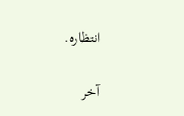انتظاره.

آخر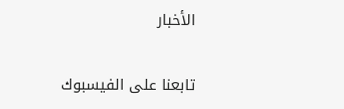الأخبار

تابعنا على الفيسبوك